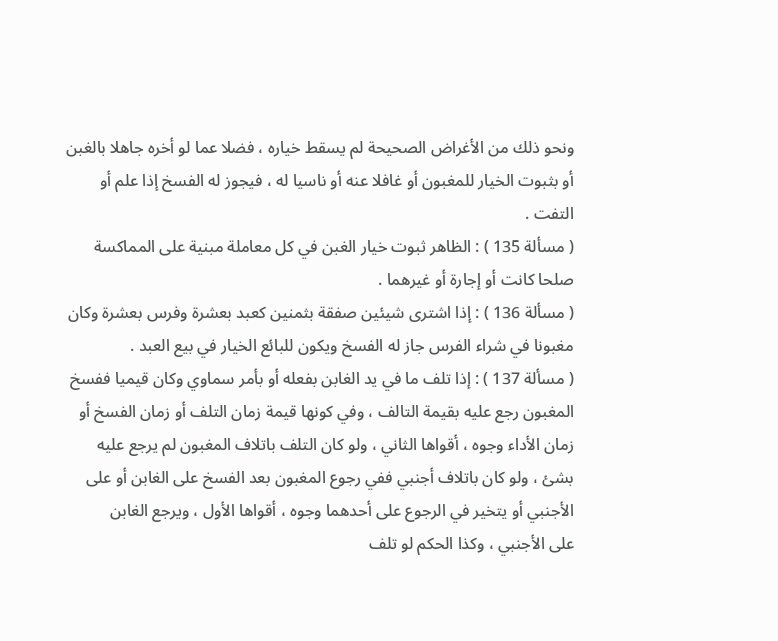ونحو ذلك من الأغراض الصحيحة لم يسقط خياره ، فضلا عما لو أخره جاهلا بالغبن
أو بثبوت الخيار للمغبون أو غافلا عنه أو ناسيا له ، فيجوز له الفسخ إذا علم أو
التفت .
( مسألة 135 ) : الظاهر ثبوت خيار الغبن في كل معاملة مبنية على المماكسة
صلحا كانت أو إجارة أو غيرهما .
( مسألة 136 ) : إذا اشترى شيئين صفقة بثمنين كعبد بعشرة وفرس بعشرة وكان
مغبونا في شراء الفرس جاز له الفسخ ويكون للبائع الخيار في بيع العبد .
( مسألة 137 ) : إذا تلف ما في يد الغابن بفعله أو بأمر سماوي وكان قيميا ففسخ
المغبون رجع عليه بقيمة التالف ، وفي كونها قيمة زمان التلف أو زمان الفسخ أو
زمان الأداء وجوه ، أقواها الثاني ، ولو كان التلف باتلاف المغبون لم يرجع عليه
بشئ ، ولو كان باتلاف أجنبي ففي رجوع المغبون بعد الفسخ على الغابن أو على
الأجنبي أو يتخير في الرجوع على أحدهما وجوه ، أقواها الأول ، ويرجع الغابن
على الأجنبي ، وكذا الحكم لو تلف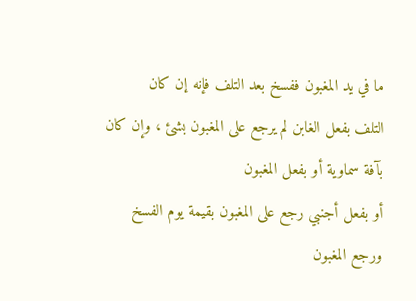ما في يد المغبون ففسخ بعد التلف فإنه إن كان
التلف بفعل الغابن لم يرجع على المغبون بشئ ، وإن كان بآفة سماوية أو بفعل المغبون
أو بفعل أجنبي رجع على المغبون بقيمة يوم الفسخ ورجع المغبون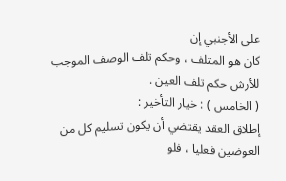على الأجنبي إن
كان هو المتلف ، وحكم تلف الوصف الموجب للأرش حكم تلف العين .
( الخامس ) : خيار التأخير :
إطلاق العقد يقتضي أن يكون تسليم كل من العوضين فعليا ، فلو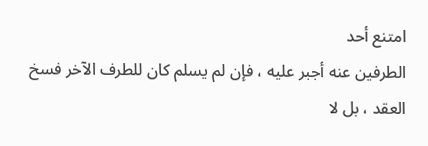امتنع أحد
الطرفين عنه أجبر عليه ، فإن لم يسلم كان للطرف الآخر فسخ العقد ، بل لا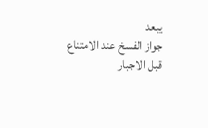يبعد
جواز الفسخ عند الامتناع قبل الاجبار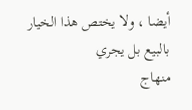أيضا ، ولا يختص هذا الخيار بالبيع بل يجري
منهاج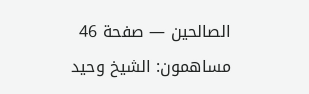الصالحين — صفحة 46
مساهمون: الشيخ وحيد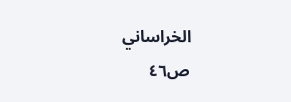الخراساني
ص٤٦